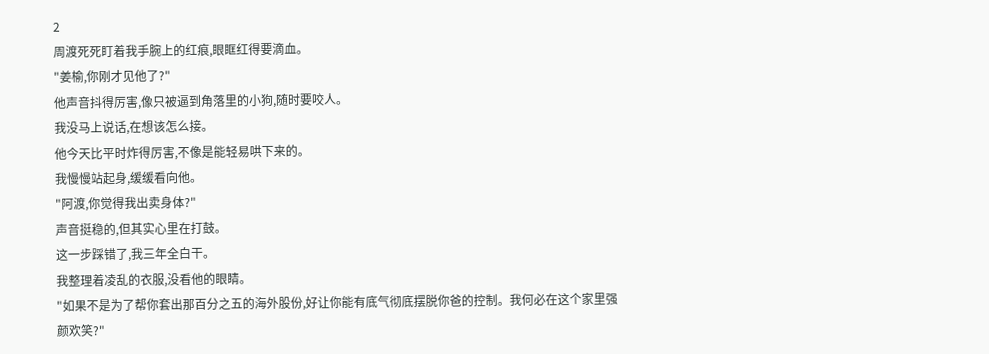2
周渡死死盯着我手腕上的红痕,眼眶红得要滴血。
"姜榆,你刚才见他了?"
他声音抖得厉害,像只被逼到角落里的小狗,随时要咬人。
我没马上说话,在想该怎么接。
他今天比平时炸得厉害,不像是能轻易哄下来的。
我慢慢站起身,缓缓看向他。
"阿渡,你觉得我出卖身体?"
声音挺稳的,但其实心里在打鼓。
这一步踩错了,我三年全白干。
我整理着凌乱的衣服,没看他的眼睛。
"如果不是为了帮你套出那百分之五的海外股份,好让你能有底气彻底摆脱你爸的控制。我何必在这个家里强颜欢笑?"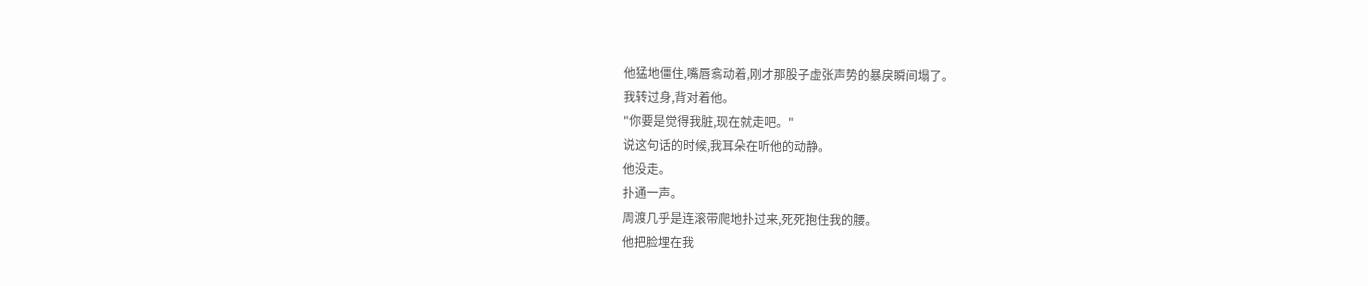他猛地僵住,嘴唇翕动着,刚才那股子虚张声势的暴戾瞬间塌了。
我转过身,背对着他。
"你要是觉得我脏,现在就走吧。"
说这句话的时候,我耳朵在听他的动静。
他没走。
扑通一声。
周渡几乎是连滚带爬地扑过来,死死抱住我的腰。
他把脸埋在我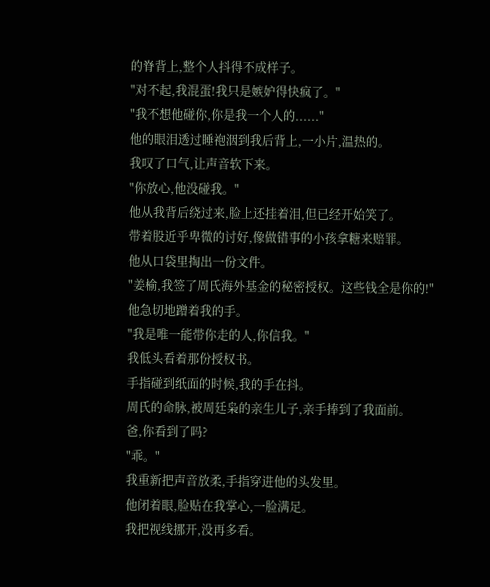的脊背上,整个人抖得不成样子。
"对不起,我混蛋!我只是嫉妒得快疯了。"
"我不想他碰你,你是我一个人的......"
他的眼泪透过睡袍洇到我后背上,一小片,温热的。
我叹了口气,让声音软下来。
"你放心,他没碰我。"
他从我背后绕过来,脸上还挂着泪,但已经开始笑了。
带着股近乎卑微的讨好,像做错事的小孩拿糖来赔罪。
他从口袋里掏出一份文件。
"姜榆,我签了周氏海外基金的秘密授权。这些钱全是你的!"
他急切地蹭着我的手。
"我是唯一能带你走的人,你信我。"
我低头看着那份授权书。
手指碰到纸面的时候,我的手在抖。
周氏的命脉,被周廷枭的亲生儿子,亲手捧到了我面前。
爸,你看到了吗?
"乖。"
我重新把声音放柔,手指穿进他的头发里。
他闭着眼,脸贴在我掌心,一脸满足。
我把视线挪开,没再多看。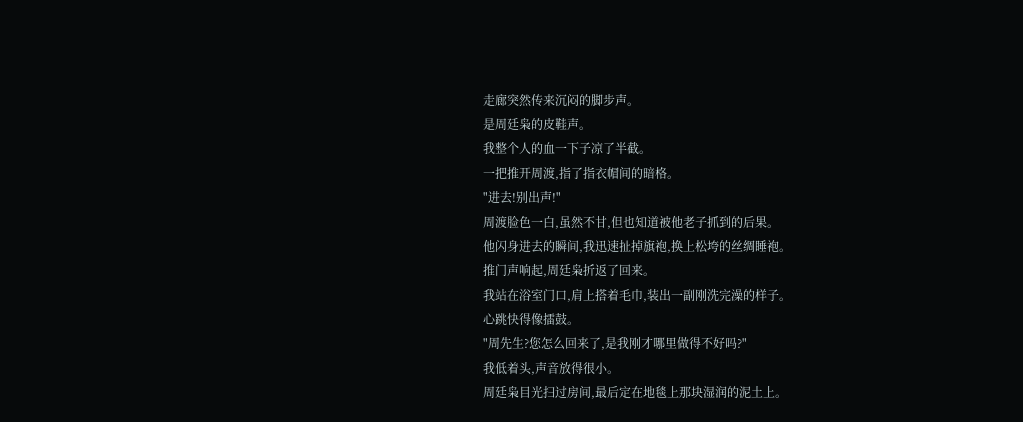走廊突然传来沉闷的脚步声。
是周廷枭的皮鞋声。
我整个人的血一下子凉了半截。
一把推开周渡,指了指衣帽间的暗格。
"进去!别出声!"
周渡脸色一白,虽然不甘,但也知道被他老子抓到的后果。
他闪身进去的瞬间,我迅速扯掉旗袍,换上松垮的丝绸睡袍。
推门声响起,周廷枭折返了回来。
我站在浴室门口,肩上搭着毛巾,装出一副刚洗完澡的样子。
心跳快得像擂鼓。
"周先生?您怎么回来了,是我刚才哪里做得不好吗?"
我低着头,声音放得很小。
周廷枭目光扫过房间,最后定在地毯上那块湿润的泥土上。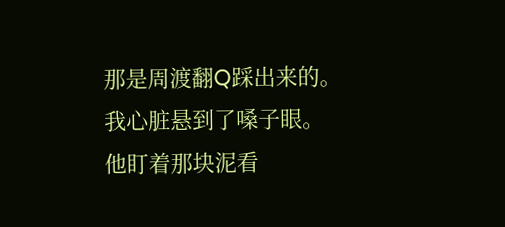那是周渡翻Q踩出来的。
我心脏悬到了嗓子眼。
他盯着那块泥看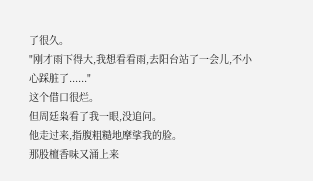了很久。
"刚才雨下得大,我想看看雨,去阳台站了一会儿,不小心踩脏了......"
这个借口很烂。
但周廷枭看了我一眼,没追问。
他走过来,指腹粗糙地摩挲我的脸。
那股檀香味又涌上来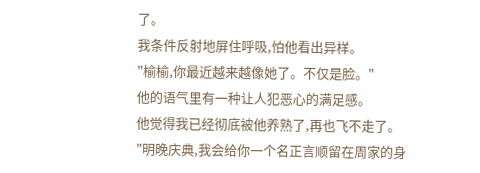了。
我条件反射地屏住呼吸,怕他看出异样。
"榆榆,你最近越来越像她了。不仅是脸。"
他的语气里有一种让人犯恶心的满足感。
他觉得我已经彻底被他养熟了,再也飞不走了。
"明晚庆典,我会给你一个名正言顺留在周家的身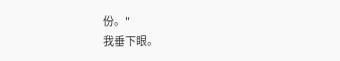份。"
我垂下眼。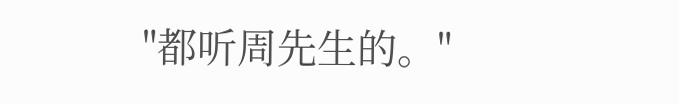"都听周先生的。"